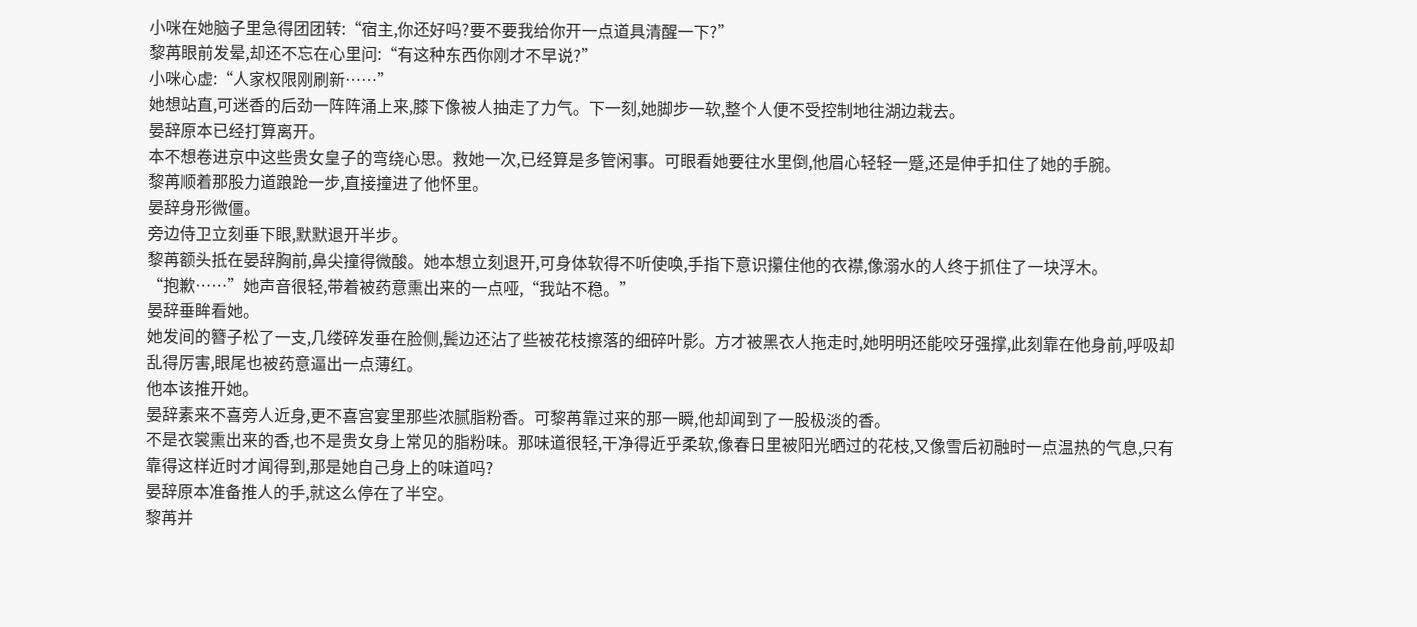小咪在她脑子里急得团团转:“宿主,你还好吗?要不要我给你开一点道具清醒一下?”
黎苒眼前发晕,却还不忘在心里问:“有这种东西你刚才不早说?”
小咪心虚:“人家权限刚刷新……”
她想站直,可迷香的后劲一阵阵涌上来,膝下像被人抽走了力气。下一刻,她脚步一软,整个人便不受控制地往湖边栽去。
晏辞原本已经打算离开。
本不想卷进京中这些贵女皇子的弯绕心思。救她一次,已经算是多管闲事。可眼看她要往水里倒,他眉心轻轻一蹙,还是伸手扣住了她的手腕。
黎苒顺着那股力道踉跄一步,直接撞进了他怀里。
晏辞身形微僵。
旁边侍卫立刻垂下眼,默默退开半步。
黎苒额头抵在晏辞胸前,鼻尖撞得微酸。她本想立刻退开,可身体软得不听使唤,手指下意识攥住他的衣襟,像溺水的人终于抓住了一块浮木。
“抱歉……”她声音很轻,带着被药意熏出来的一点哑,“我站不稳。”
晏辞垂眸看她。
她发间的簪子松了一支,几缕碎发垂在脸侧,鬓边还沾了些被花枝擦落的细碎叶影。方才被黑衣人拖走时,她明明还能咬牙强撑,此刻靠在他身前,呼吸却乱得厉害,眼尾也被药意逼出一点薄红。
他本该推开她。
晏辞素来不喜旁人近身,更不喜宫宴里那些浓腻脂粉香。可黎苒靠过来的那一瞬,他却闻到了一股极淡的香。
不是衣裳熏出来的香,也不是贵女身上常见的脂粉味。那味道很轻,干净得近乎柔软,像春日里被阳光晒过的花枝,又像雪后初融时一点温热的气息,只有靠得这样近时才闻得到,那是她自己身上的味道吗?
晏辞原本准备推人的手,就这么停在了半空。
黎苒并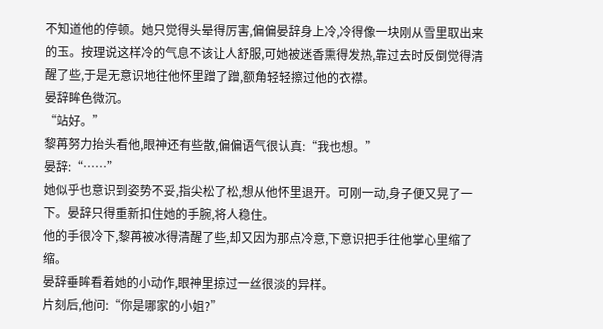不知道他的停顿。她只觉得头晕得厉害,偏偏晏辞身上冷,冷得像一块刚从雪里取出来的玉。按理说这样冷的气息不该让人舒服,可她被迷香熏得发热,靠过去时反倒觉得清醒了些,于是无意识地往他怀里蹭了蹭,额角轻轻擦过他的衣襟。
晏辞眸色微沉。
“站好。”
黎苒努力抬头看他,眼神还有些散,偏偏语气很认真:“我也想。”
晏辞:“……”
她似乎也意识到姿势不妥,指尖松了松,想从他怀里退开。可刚一动,身子便又晃了一下。晏辞只得重新扣住她的手腕,将人稳住。
他的手很冷下,黎苒被冰得清醒了些,却又因为那点冷意,下意识把手往他掌心里缩了缩。
晏辞垂眸看着她的小动作,眼神里掠过一丝很淡的异样。
片刻后,他问:“你是哪家的小姐?”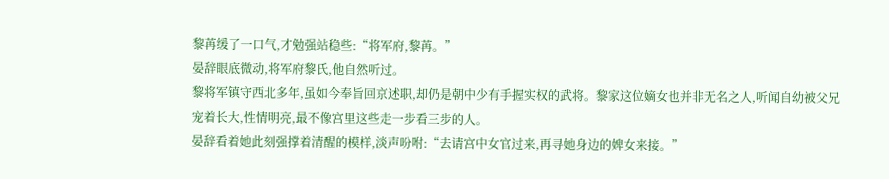黎苒缓了一口气,才勉强站稳些:“将军府,黎苒。”
晏辞眼底微动,将军府黎氏,他自然听过。
黎将军镇守西北多年,虽如今奉旨回京述职,却仍是朝中少有手握实权的武将。黎家这位嫡女也并非无名之人,听闻自幼被父兄宠着长大,性情明亮,最不像宫里这些走一步看三步的人。
晏辞看着她此刻强撑着清醒的模样,淡声吩咐:“去请宫中女官过来,再寻她身边的婢女来接。”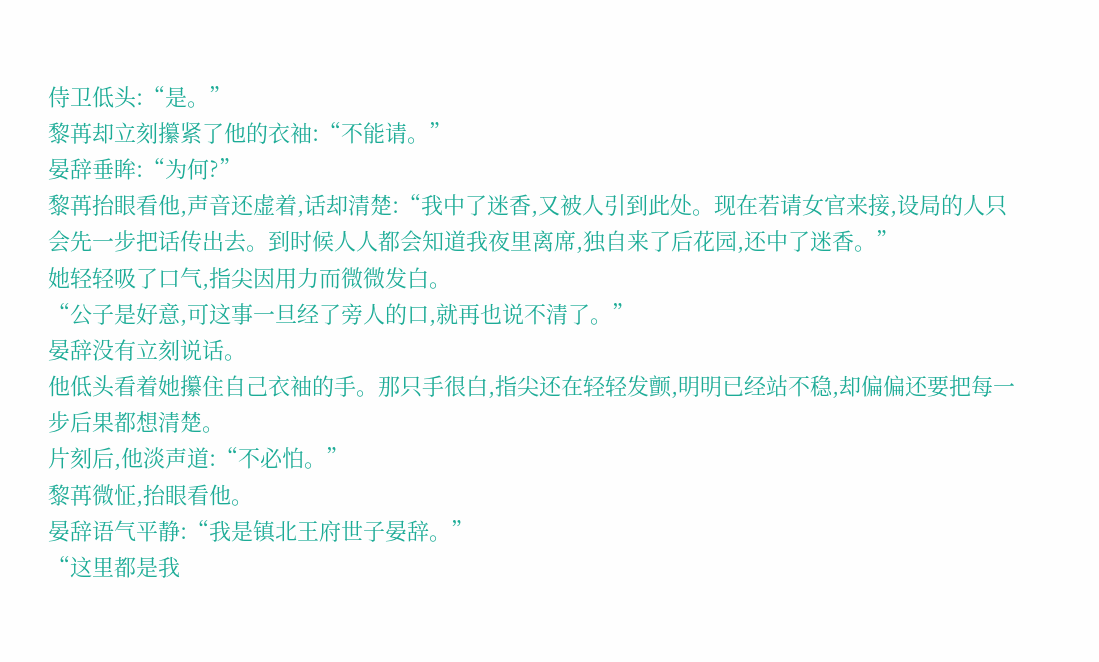侍卫低头:“是。”
黎苒却立刻攥紧了他的衣袖:“不能请。”
晏辞垂眸:“为何?”
黎苒抬眼看他,声音还虚着,话却清楚:“我中了迷香,又被人引到此处。现在若请女官来接,设局的人只会先一步把话传出去。到时候人人都会知道我夜里离席,独自来了后花园,还中了迷香。”
她轻轻吸了口气,指尖因用力而微微发白。
“公子是好意,可这事一旦经了旁人的口,就再也说不清了。”
晏辞没有立刻说话。
他低头看着她攥住自己衣袖的手。那只手很白,指尖还在轻轻发颤,明明已经站不稳,却偏偏还要把每一步后果都想清楚。
片刻后,他淡声道:“不必怕。”
黎苒微怔,抬眼看他。
晏辞语气平静:“我是镇北王府世子晏辞。”
“这里都是我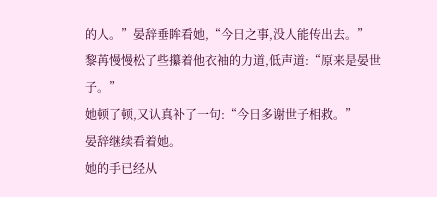的人。”晏辞垂眸看她,“今日之事,没人能传出去。”
黎苒慢慢松了些攥着他衣袖的力道,低声道:“原来是晏世子。”
她顿了顿,又认真补了一句:“今日多谢世子相救。”
晏辞继续看着她。
她的手已经从